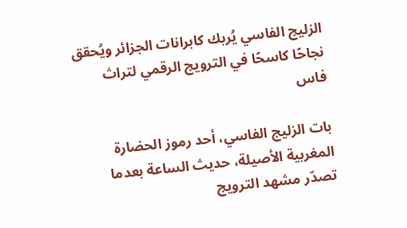الزليج الفاسي يُربك كابرانات الجزائر ويُحقق نجاحًا كاسحًا في الترويج الرقمي لتراث فاس

بات الزليج الفاسي، أحد رموز الحضارة المغربية الأصيلة، حديث الساعة بعدما تصدّر مشهد الترويج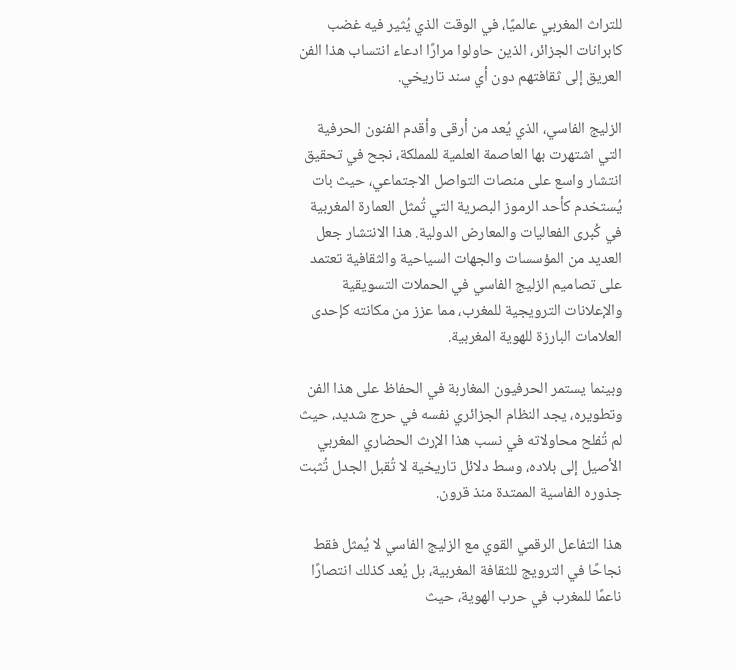للتراث المغربي عالميًا، في الوقت الذي يُثير فيه غضب كابرانات الجزائر، الذين حاولوا مرارًا ادعاء انتساب هذا الفن العريق إلى ثقافتهم دون أي سند تاريخي.

الزليج الفاسي، الذي يُعد من أرقى وأقدم الفنون الحرفية التي اشتهرت بها العاصمة العلمية للمملكة، نجح في تحقيق انتشار واسع على منصات التواصل الاجتماعي، حيث بات يُستخدم كأحد الرموز البصرية التي تُمثل العمارة المغربية في كُبرى الفعاليات والمعارض الدولية. هذا الانتشار جعل العديد من المؤسسات والجهات السياحية والثقافية تعتمد على تصاميم الزليج الفاسي في الحملات التسويقية والإعلانات الترويجية للمغرب، مما عزز من مكانته كإحدى العلامات البارزة للهوية المغربية.

وبينما يستمر الحرفيون المغاربة في الحفاظ على هذا الفن وتطويره، يجد النظام الجزائري نفسه في حرج شديد، حيث لم تُفلح محاولاته في نسب هذا الإرث الحضاري المغربي الأصيل إلى بلاده، وسط دلائل تاريخية لا تُقبل الجدل تُثبت جذوره الفاسية الممتدة منذ قرون.

هذا التفاعل الرقمي القوي مع الزليج الفاسي لا يُمثل فقط نجاحًا في الترويج للثقافة المغربية، بل يُعد كذلك انتصارًا ناعمًا للمغرب في حرب الهوية، حيث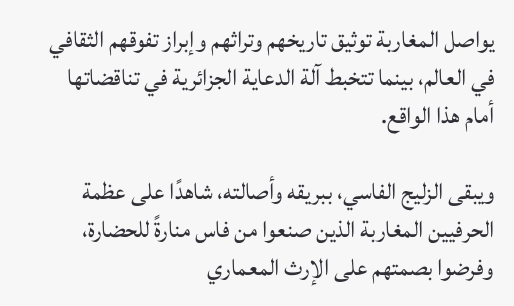يواصل المغاربة توثيق تاريخهم وتراثهم وإبراز تفوقهم الثقافي في العالم، بينما تتخبط آلة الدعاية الجزائرية في تناقضاتها أمام هذا الواقع.

ويبقى الزليج الفاسي، ببريقه وأصالته، شاهدًا على عظمة الحرفيين المغاربة الذين صنعوا من فاس منارةً للحضارة، وفرضوا بصمتهم على الإرث المعماري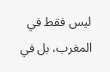ليس فقط في المغرب، بل في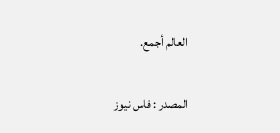العالم أجمع.

المصدر : فاس نيوز